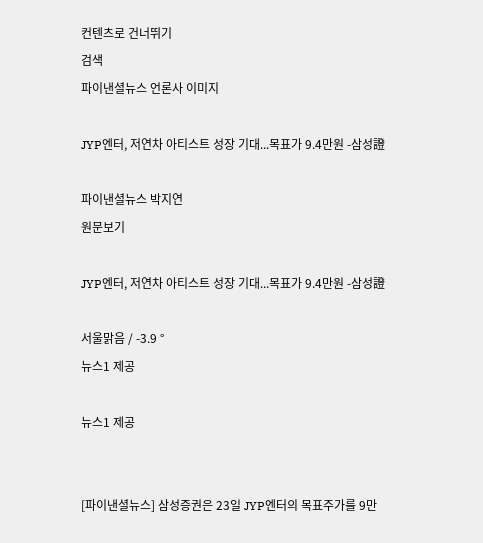컨텐츠로 건너뛰기
검색
파이낸셜뉴스 언론사 이미지

JYP엔터, 저연차 아티스트 성장 기대...목표가 9.4만원 -삼성證

파이낸셜뉴스 박지연
원문보기

JYP엔터, 저연차 아티스트 성장 기대...목표가 9.4만원 -삼성證

서울맑음 / -3.9 °
뉴스1 제공

뉴스1 제공


[파이낸셜뉴스] 삼성증권은 23일 JYP엔터의 목표주가를 9만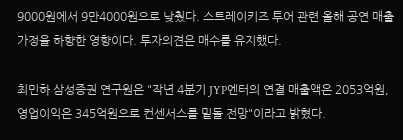9000원에서 9만4000원으로 낮췄다. 스트레이키즈 투어 관련 올해 공연 매출 가정을 하향한 영향이다. 투자의견은 매수를 유지했다.

최민하 삼성증권 연구원은 "작년 4분기 JYP엔터의 연결 매출액은 2053억원, 영업이익은 345억원으로 컨센서스를 밑돌 전망"이라고 밝혔다.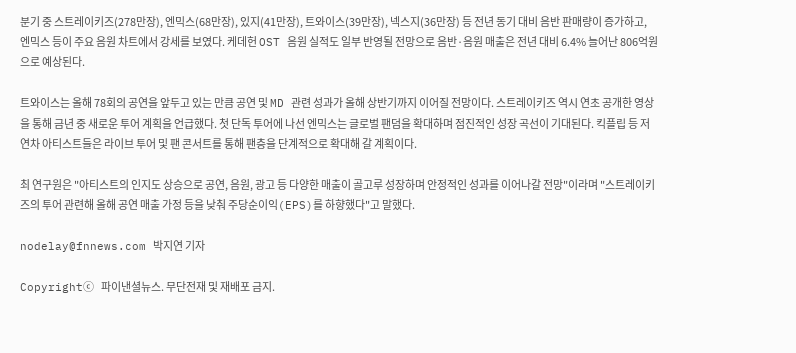분기 중 스트레이키즈(278만장), 엔믹스(68만장), 있지(41만장), 트와이스(39만장), 넥스지(36만장) 등 전년 동기 대비 음반 판매량이 증가하고, 엔믹스 등이 주요 음원 차트에서 강세를 보였다. 케데헌 OST 음원 실적도 일부 반영될 전망으로 음반·음원 매출은 전년 대비 6.4% 늘어난 806억원으로 예상된다.

트와이스는 올해 78회의 공연을 앞두고 있는 만큼 공연 및 MD 관련 성과가 올해 상반기까지 이어질 전망이다. 스트레이키즈 역시 연초 공개한 영상을 통해 금년 중 새로운 투어 계획을 언급했다. 첫 단독 투어에 나선 엔믹스는 글로벌 팬덤을 확대하며 점진적인 성장 곡선이 기대된다. 킥플립 등 저연차 아티스트들은 라이브 투어 및 팬 콘서트를 통해 팬층을 단계적으로 확대해 갈 계획이다.

최 연구원은 "아티스트의 인지도 상승으로 공연, 음원, 광고 등 다양한 매출이 골고루 성장하며 안정적인 성과를 이어나갈 전망"이라며 "스트레이키즈의 투어 관련해 올해 공연 매출 가정 등을 낮춰 주당순이익(EPS)를 하향했다"고 말했다.

nodelay@fnnews.com 박지연 기자

Copyrightⓒ 파이낸셜뉴스. 무단전재 및 재배포 금지.